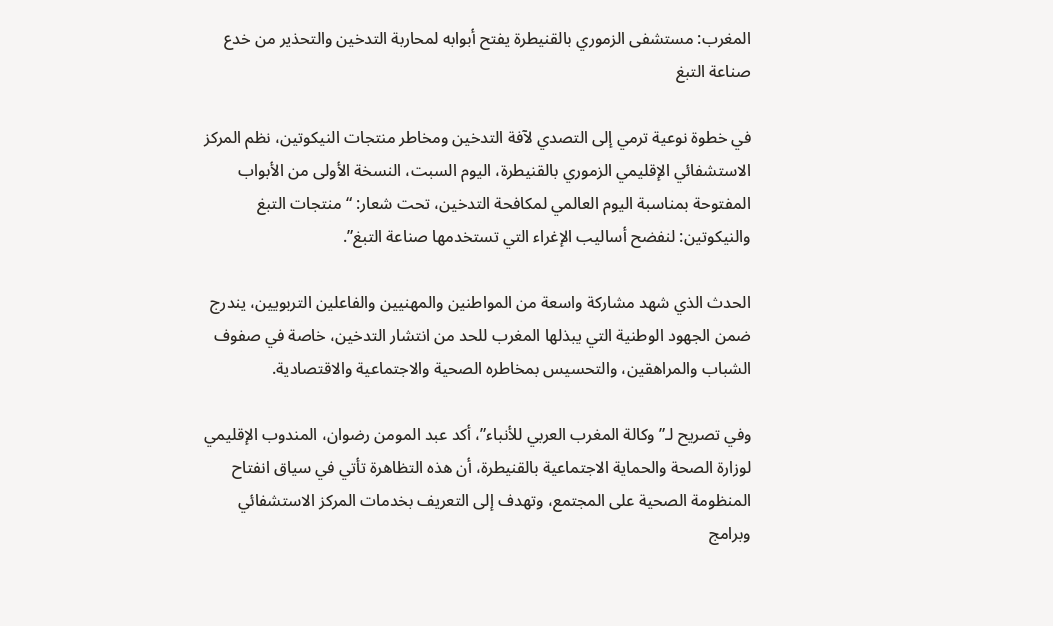المغرب: مستشفى الزموري بالقنيطرة يفتح أبوابه لمحاربة التدخين والتحذير من خدع صناعة التبغ

في خطوة نوعية ترمي إلى التصدي لآفة التدخين ومخاطر منتجات النيكوتين، نظم المركز الاستشفائي الإقليمي الزموري بالقنيطرة، اليوم السبت، النسخة الأولى من الأبواب المفتوحة بمناسبة اليوم العالمي لمكافحة التدخين، تحت شعار: “منتجات التبغ والنيكوتين: لنفضح أساليب الإغراء التي تستخدمها صناعة التبغ”.

الحدث الذي شهد مشاركة واسعة من المواطنين والمهنيين والفاعلين التربويين، يندرج ضمن الجهود الوطنية التي يبذلها المغرب للحد من انتشار التدخين، خاصة في صفوف الشباب والمراهقين، والتحسيس بمخاطره الصحية والاجتماعية والاقتصادية.

وفي تصريح لـ”وكالة المغرب العربي للأنباء”، أكد عبد المومن رضوان، المندوب الإقليمي لوزارة الصحة والحماية الاجتماعية بالقنيطرة، أن هذه التظاهرة تأتي في سياق انفتاح المنظومة الصحية على المجتمع، وتهدف إلى التعريف بخدمات المركز الاستشفائي وبرامج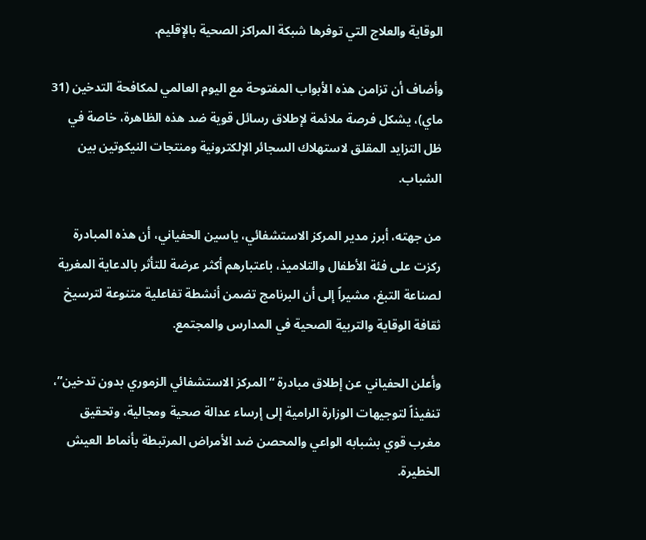الوقاية والعلاج التي توفرها شبكة المراكز الصحية بالإقليم.

وأضاف أن تزامن هذه الأبواب المفتوحة مع اليوم العالمي لمكافحة التدخين (31 ماي)، يشكل فرصة ملائمة لإطلاق رسائل قوية ضد هذه الظاهرة، خاصة في ظل التزايد المقلق لاستهلاك السجائر الإلكترونية ومنتجات النيكوتين بين الشباب.

من جهته، أبرز مدير المركز الاستشفائي، ياسين الحفياني، أن هذه المبادرة ركزت على فئة الأطفال والتلاميذ، باعتبارهم أكثر عرضة للتأثر بالدعاية المغرية لصناعة التبغ، مشيراً إلى أن البرنامج تضمن أنشطة تفاعلية متنوعة لترسيخ ثقافة الوقاية والتربية الصحية في المدارس والمجتمع.

وأعلن الحفياني عن إطلاق مبادرة “المركز الاستشفائي الزموري بدون تدخين”، تنفيذاً لتوجيهات الوزارة الرامية إلى إرساء عدالة صحية ومجالية، وتحقيق مغرب قوي بشبابه الواعي والمحصن ضد الأمراض المرتبطة بأنماط العيش الخطيرة.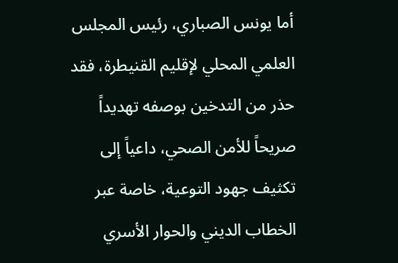أما يونس الصباري، رئيس المجلس العلمي المحلي لإقليم القنيطرة، فقد حذر من التدخين بوصفه تهديداً صريحاً للأمن الصحي، داعياً إلى تكثيف جهود التوعية، خاصة عبر الخطاب الديني والحوار الأسري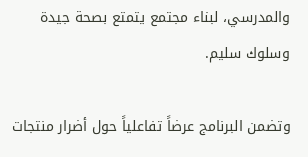والمدرسي، لبناء مجتمع يتمتع بصحة جيدة وسلوك سليم.

وتضمن البرنامج عرضاً تفاعلياً حول أضرار منتجات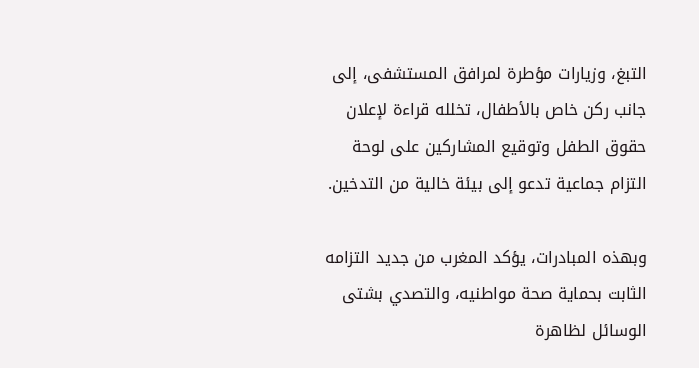التبغ، وزيارات مؤطرة لمرافق المستشفى، إلى جانب ركن خاص بالأطفال، تخلله قراءة لإعلان حقوق الطفل وتوقيع المشاركين على لوحة التزام جماعية تدعو إلى بيئة خالية من التدخين.

وبهذه المبادرات، يؤكد المغرب من جديد التزامه الثابت بحماية صحة مواطنيه، والتصدي بشتى الوسائل لظاهرة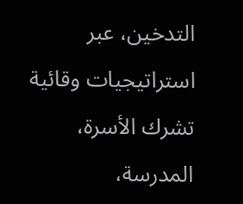التدخين، عبر استراتيجيات وقائية تشرك الأسرة، المدرسة،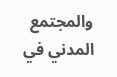والمجتمع المدني في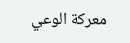معركة الوعي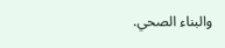والبناء الصحي.